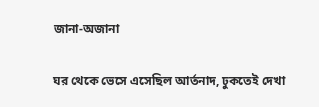জানা-অজানা

ঘর থেকে ভেসে এসেছিল আর্তনাদ, ঢুকতেই দেখা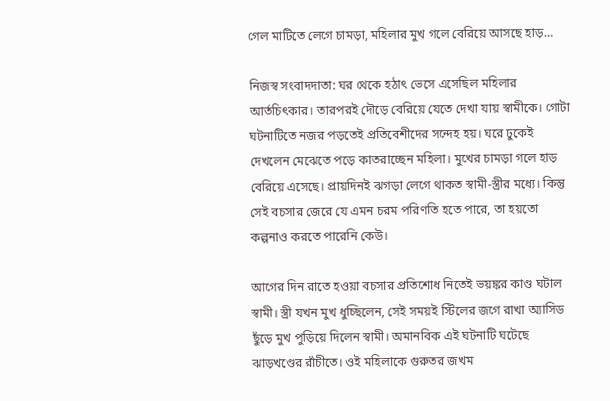গেল মাটিতে লেগে চামড়া, মহিলার মুখ গলে বেরিয়ে আসছে হাড়…

নিজস্ব সংবাদদাতা: ঘর থেকে হঠাৎ ভেসে এসেছিল মহিলার আর্তচিৎকার। তারপরই দৌড়ে বেরিয়ে যেতে দেখা যায় স্বামীকে। গোটা ঘটনাটিতে নজর পড়তেই প্রতিবেশীদের সন্দেহ হয়। ঘরে ঢুকেই দেখলেন মেঝেতে পড়ে কাতরাচ্ছেন মহিলা। মুখের চামড়া গলে হাড় বেরিয়ে এসেছে। প্রায়দিনই ঝগড়া লেগে থাকত স্বামী-স্ত্রীর মধ্যে। কিন্তু সেই বচসার জেরে যে এমন চরম পরিণতি হতে পারে, তা হয়তো কল্পনাও করতে পারেনি কেউ।

আগের দিন রাতে হওয়া বচসার প্রতিশোধ নিতেই ভয়ঙ্কর কাণ্ড ঘটাল স্বামী। স্ত্রী যখন মুখ ধুচ্ছিলেন, সেই সময়ই স্টিলের জগে রাখা অ্যাসিড ছুঁড়ে মুখ পুড়িয়ে দিলেন স্বামী। অমানবিক এই ঘটনাটি ঘটেছে ঝাড়খণ্ডের রাঁচীতে। ওই মহিলাকে গুরুতর জখম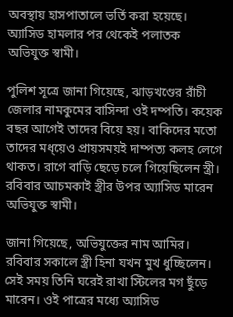অবস্থায় হাসপাতালে ভর্তি করা হয়েছে। অ্যাসিড হামলার পর থেকেই পলাতক অভিযুক্ত স্বামী।

পুলিশ সূত্রে জানা গিয়েছে, ঝাড়খণ্ডের রাঁচী জেলার নামকুমের বাসিন্দা ওই দম্পতি। কয়েক বছর আগেই তাদের বিয়ে হয়। বাকিদের মতো তাদের মধ্য়েও প্রায়সময়ই দাম্পত্য কলহ লেগে থাকত। রাগে বাড়ি ছেড়ে চলে গিয়েছিলেন স্ত্রী।  রবিবার আচমকাই স্ত্রীর উপর অ্যাসিড মারেন অভিযুক্ত স্বামী।

জানা গিয়েছে, অভিযুক্তের নাম আমির। রবিবার সকালে স্ত্রী হিনা যখন মুখ ধুচ্ছিলেন। সেই সময় তিনি ঘরেই রাখা স্টিলের মগ ছুঁড়ে মারেন। ওই পাত্রের মধ্যে অ্যাসিড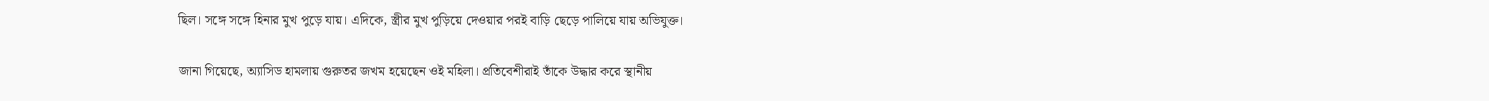ছিল। সঙ্গে সঙ্গে হিনার মুখ পুড়ে যায়। এদিকে, স্ত্রীর মুখ পুড়িয়ে দেওয়ার পরই বাড়ি ছেড়ে পালিয়ে যায় অভিযুক্ত।

জানা গিয়েছে, অ্যাসিড হামলায় গুরুতর জখম হয়েছেন ওই মহিলা। প্রতিবেশীরাই তাঁকে উদ্ধার করে স্থানীয়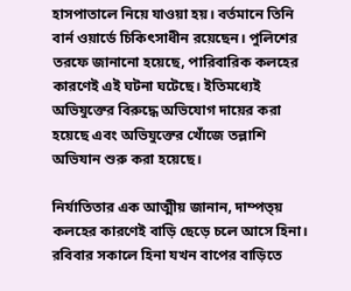হাসপাতালে নিয়ে যাওয়া হয়। বর্তমানে তিনি বার্ন ওয়ার্ডে চিকিৎসাধীন রয়েছেন। পুলিশের তরফে জানানো হয়েছে, পারিবারিক কলহের কারণেই এই ঘটনা ঘটেছে। ইতিমধ্যেই অভিযুক্তের বিরুদ্ধে অভিযোগ দায়ের করা হয়েছে এবং অভিযুক্তের খোঁজে তল্লাশি অভিযান শুরু করা হয়েছে।

নির্যাতিতার এক আত্মীয় জানান, দাম্পত্য় কলহের কারণেই বাড়ি ছেড়ে চলে আসে হিনা। রবিবার সকালে হিনা যখন বাপের বাড়িতে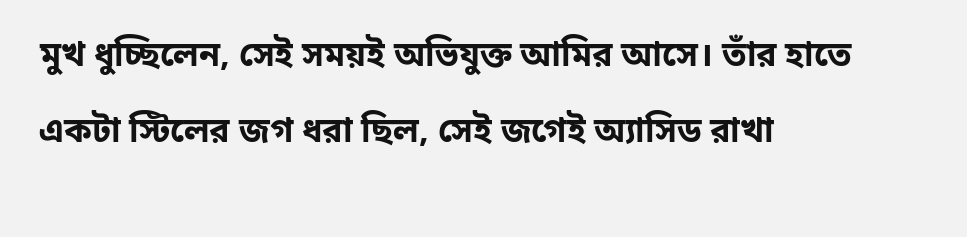মুখ ধুচ্ছিলেন, সেই সময়ই অভিযুক্ত আমির আসে। তাঁর হাতে একটা স্টিলের জগ ধরা ছিল, সেই জগেই অ্যাসিড রাখা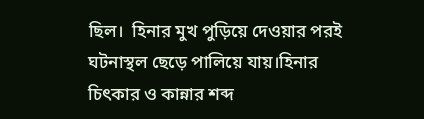ছিল।  হিনার মুখ পুড়িয়ে দেওয়ার পরই ঘটনাস্থল ছেড়ে পালিয়ে যায়।হিনার চিৎকার ও কান্নার শব্দ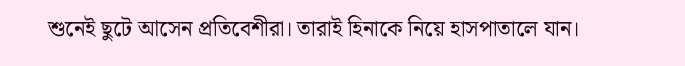শুনেই ছুটে আসেন প্রতিবেশীরা। তারাই হিনাকে নিয়ে হাসপাতালে যান।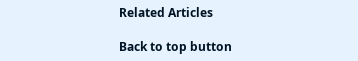Related Articles

Back to top button